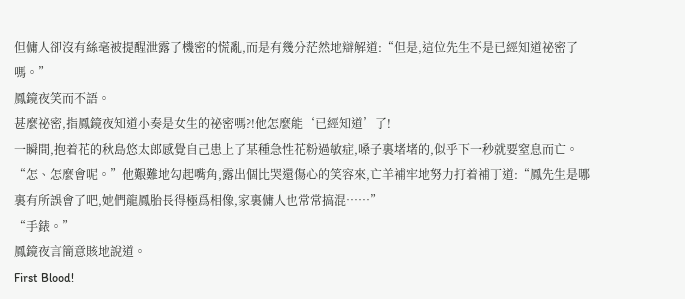但傭人卻沒有絲毫被提醒泄露了機密的慌亂,而是有幾分茫然地辯解道:“但是,這位先生不是已經知道祕密了嗎。”
鳳鏡夜笑而不語。
甚麼祕密,指鳳鏡夜知道小奏是女生的祕密嗎?!他怎麼能‘已經知道’了!
一瞬間,抱着花的秋島悠太郎感覺自己患上了某種急性花粉過敏症,嗓子裏堵堵的,似乎下一秒就要窒息而亡。
“怎、怎麼會呢。”他艱難地勾起嘴角,露出個比哭還傷心的笑容來,亡羊補牢地努力打着補丁道:“鳳先生是哪裏有所誤會了吧,她們龍鳳胎長得極爲相像,家裏傭人也常常搞混……”
“手錶。”
鳳鏡夜言簡意賅地說道。
First Blood!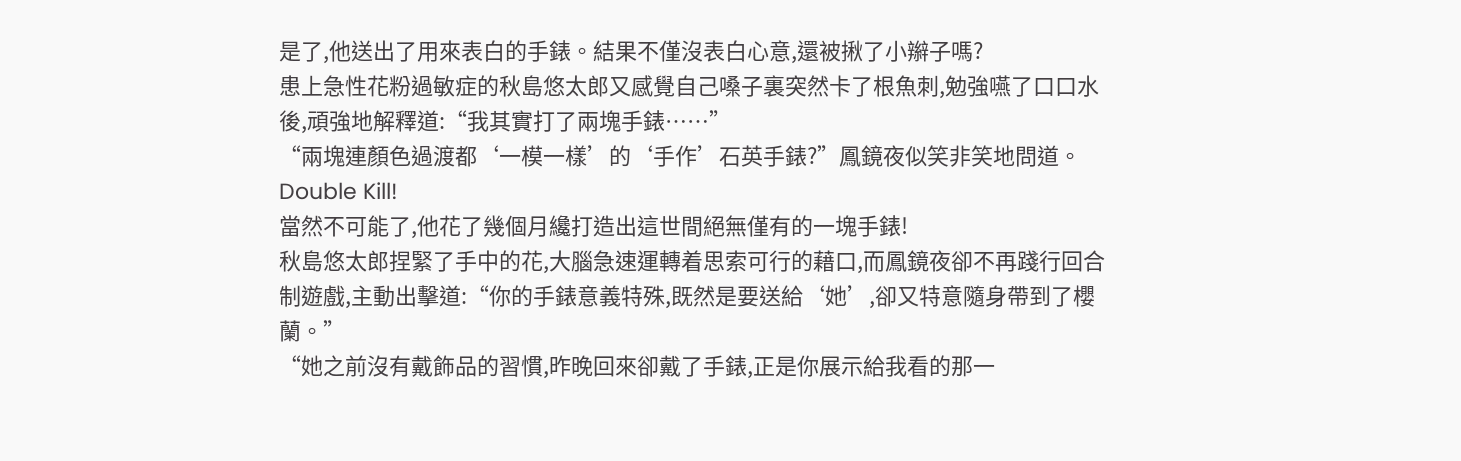是了,他送出了用來表白的手錶。結果不僅沒表白心意,還被揪了小辮子嗎?
患上急性花粉過敏症的秋島悠太郎又感覺自己嗓子裏突然卡了根魚刺,勉強嚥了口口水後,頑強地解釋道:“我其實打了兩塊手錶……”
“兩塊連顏色過渡都‘一模一樣’的‘手作’石英手錶?”鳳鏡夜似笑非笑地問道。
Double Kill!
當然不可能了,他花了幾個月纔打造出這世間絕無僅有的一塊手錶!
秋島悠太郎捏緊了手中的花,大腦急速運轉着思索可行的藉口,而鳳鏡夜卻不再踐行回合制遊戲,主動出擊道:“你的手錶意義特殊,既然是要送給‘她’,卻又特意隨身帶到了櫻蘭。”
“她之前沒有戴飾品的習慣,昨晚回來卻戴了手錶,正是你展示給我看的那一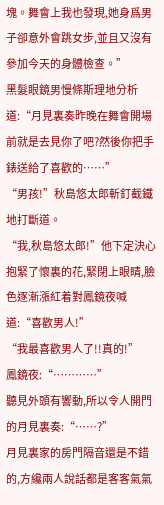塊。舞會上我也發現,她身爲男子卻意外會跳女步,並且又沒有參加今天的身體檢查。”
黑髮眼鏡男慢條斯理地分析道:“月見裏奏昨晚在舞會開場前就是去見你了吧?然後你把手錶送給了喜歡的……”
“男孩!”秋島悠太郎斬釘截鐵地打斷道。
“我,秋島悠太郎!”他下定決心抱緊了懷裏的花,緊閉上眼睛,臉色逐漸漲紅着對鳳鏡夜喊道:“喜歡男人!”
“我最喜歡男人了!!真的!”
鳳鏡夜:“…………”
聽見外頭有響動,所以令人開門的月見裏奏:“……?”
月見裏家的房門隔音還是不錯的,方纔兩人說話都是客客氣氣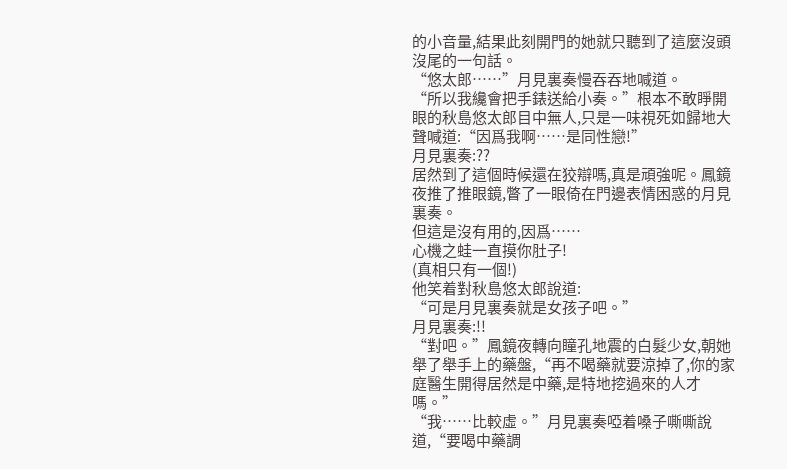的小音量,結果此刻開門的她就只聽到了這麼沒頭沒尾的一句話。
“悠太郎……”月見裏奏慢吞吞地喊道。
“所以我纔會把手錶送給小奏。”根本不敢睜開眼的秋島悠太郎目中無人,只是一味視死如歸地大聲喊道:“因爲我啊……是同性戀!”
月見裏奏:??
居然到了這個時候還在狡辯嗎,真是頑強呢。鳳鏡夜推了推眼鏡,瞥了一眼倚在門邊表情困惑的月見裏奏。
但這是沒有用的,因爲……
心機之蛙一直摸你肚子!
(真相只有一個!)
他笑着對秋島悠太郎說道:
“可是月見裏奏就是女孩子吧。”
月見裏奏:!!
“對吧。”鳳鏡夜轉向瞳孔地震的白髮少女,朝她舉了舉手上的藥盤,“再不喝藥就要涼掉了,你的家庭醫生開得居然是中藥,是特地挖過來的人才嗎。”
“我……比較虛。”月見裏奏啞着嗓子嘶嘶說道,“要喝中藥調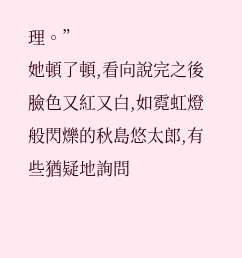理。”
她頓了頓,看向說完之後臉色又紅又白,如霓虹燈般閃爍的秋島悠太郎,有些猶疑地詢問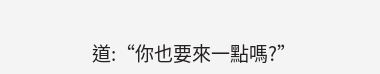道:“你也要來一點嗎?”